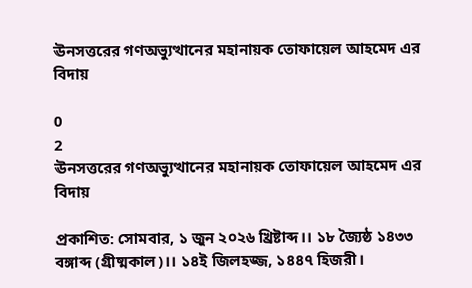ঊনসত্তরের গণঅভ্যুত্থানের মহানায়ক তোফায়েল আহমেদ এর বিদায়

0
2
ঊনসত্তরের গণঅভ্যুত্থানের মহানায়ক তোফায়েল আহমেদ এর বিদায়

প্রকাশিত: সোমবার, ১ জুন ২০২৬ খ্রিষ্টাব্দ।। ১৮ জ্যৈষ্ঠ ১৪৩৩ বঙ্গাব্দ (গ্রীষ্মকাল)।। ১৪ই জিলহজ্জ, ১৪৪৭ হিজরী।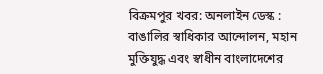বিক্রমপুর খবর: অনলাইন ডেস্ক : বাঙালির স্বাধিকার আন্দোলন, মহান মুক্তিযুদ্ধ এবং স্বাধীন বাংলাদেশের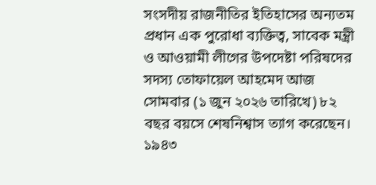সংসদীয় রাজনীতির ইতিহাসের অন্যতম প্রধান এক পুরোধা ব্যক্তিত্ব, সাবেক মন্ত্রী ও আওয়ামী লীগের উপদেষ্টা পরিষদের সদস্য তোফায়েল আহমেদ আজ সোমবার (১ জুন ২০২৬ তারিখে) ৮২ বছর বয়সে শেষনিশ্বাস ত্যাগ করেছেন। ১৯৪৩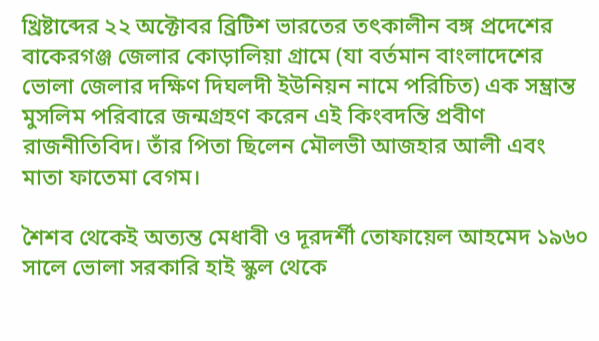খ্রিষ্টাব্দের ২২ অক্টোবর ব্রিটিশ ভারতের তৎকালীন বঙ্গ প্রদেশের বাকেরগঞ্জ জেলার কোড়ালিয়া গ্রামে (যা বর্তমান বাংলাদেশের ভোলা জেলার দক্ষিণ দিঘলদী ইউনিয়ন নামে পরিচিত) এক সম্ভ্রান্ত মুসলিম পরিবারে জন্মগ্রহণ করেন এই কিংবদন্তি প্রবীণ রাজনীতিবিদ। তাঁর পিতা ছিলেন মৌলভী আজহার আলী এবং মাতা ফাতেমা বেগম।

শৈশব থেকেই অত্যন্ত মেধাবী ও দূরদর্শী তোফায়েল আহমেদ ১৯৬০ সালে ভোলা সরকারি হাই স্কুল থেকে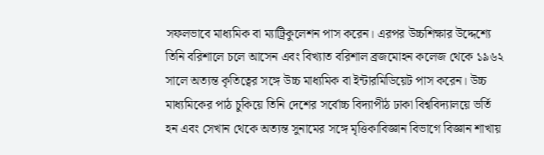সফলভাবে মাধ্যমিক বা ম্যাট্রিকুলেশন পাস করেন। এরপর উচ্চশিক্ষার উদ্দেশ্যে তিনি বরিশালে চলে আসেন এবং বিখ্যাত বরিশাল ব্রজমোহন কলেজ থেকে ১৯৬২ সালে অত্যন্ত কৃতিত্বের সঙ্গে উচ্চ মাধ্যমিক বা ইন্টারমিডিয়েট পাস করেন। উচ্চ মাধ্যমিকের পাঠ চুকিয়ে তিনি দেশের সর্বোচ্চ বিদ্যাপীঠ ঢাকা বিশ্ববিদ্যালয়ে ভর্তি হন এবং সেখান থেকে অত্যন্ত সুনামের সঙ্গে মৃত্তিকাবিজ্ঞান বিভাগে বিজ্ঞান শাখায়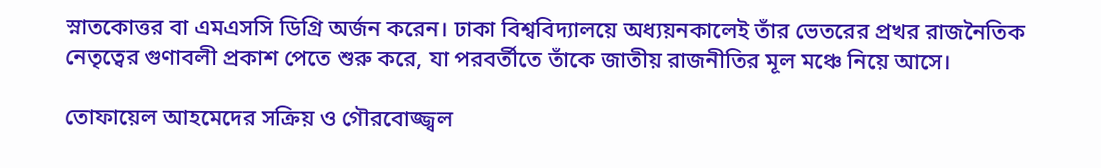স্নাতকোত্তর বা এমএসসি ডিগ্রি অর্জন করেন। ঢাকা বিশ্ববিদ্যালয়ে অধ্যয়নকালেই তাঁর ভেতরের প্রখর রাজনৈতিক নেতৃত্বের গুণাবলী প্রকাশ পেতে শুরু করে, যা পরবর্তীতে তাঁকে জাতীয় রাজনীতির মূল মঞ্চে নিয়ে আসে।

তোফায়েল আহমেদের সক্রিয় ও গৌরবোজ্জ্বল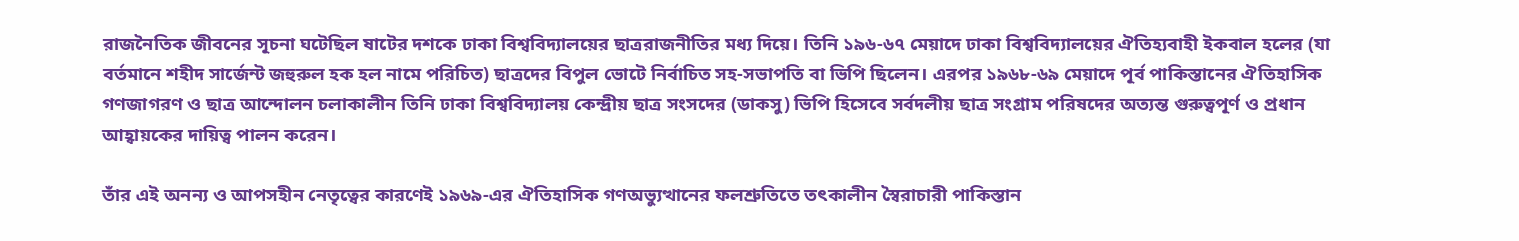রাজনৈতিক জীবনের সূচনা ঘটেছিল ষাটের দশকে ঢাকা বিশ্ববিদ্যালয়ের ছাত্ররাজনীতির মধ্য দিয়ে। তিনি ১৯৬-৬৭ মেয়াদে ঢাকা বিশ্ববিদ্যালয়ের ঐতিহ্যবাহী ইকবাল হলের (যা বর্তমানে শহীদ সার্জেন্ট জহুরুল হক হল নামে পরিচিত) ছাত্রদের বিপুল ভোটে নির্বাচিত সহ-সভাপতি বা ভিপি ছিলেন। এরপর ১৯৬৮-৬৯ মেয়াদে পূর্ব পাকিস্তানের ঐতিহাসিক গণজাগরণ ও ছাত্র আন্দোলন চলাকালীন তিনি ঢাকা বিশ্ববিদ্যালয় কেন্দ্রীয় ছাত্র সংসদের (ডাকসু) ভিপি হিসেবে সর্বদলীয় ছাত্র সংগ্রাম পরিষদের অত্যন্ত গুরুত্বপূর্ণ ও প্রধান আহ্বায়কের দায়িত্ব পালন করেন।

তাঁর এই অনন্য ও আপসহীন নেতৃত্বের কারণেই ১৯৬৯-এর ঐতিহাসিক গণঅভ্যুত্থানের ফলশ্রুতিতে তৎকালীন স্বৈরাচারী পাকিস্তান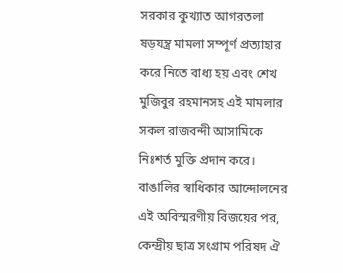সরকার কুখ্যাত আগরতলা ষড়যন্ত্র মামলা সম্পূর্ণ প্রত্যাহার করে নিতে বাধ্য হয় এবং শেখ মুজিবুর রহমানসহ এই মামলার সকল রাজবন্দী আসামিকে নিঃশর্ত মুক্তি প্রদান করে। বাঙালির স্বাধিকার আন্দোলনের এই অবিস্মরণীয় বিজয়ের পর, কেন্দ্রীয় ছাত্র সংগ্রাম পরিষদ ঐ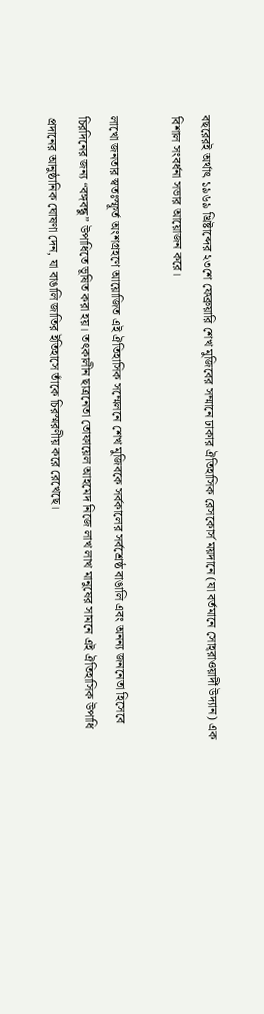বছরেরই অর্থাৎ ১৯৬৯ খ্রিষ্টাব্দের ২৩শে ফেব্রুয়ারি শেখ মুজিবের সম্মানে ঢাকার ঐতিহাসিক রেসকোর্স ময়দানে (যা বর্তমানে সোহ্‌রাওয়ার্দী উদ্যান) এক বিশাল সংবর্ধনা সভার আয়োজন করে।

লাখো জনতার স্বতঃস্ফূর্ত অংশগ্রহণে আয়োজিত এই ঐতিহাসিক সম্মেলনে শেখ মুজিবকে সর্বকালের সর্বশ্রেষ্ঠ বাঙালি এবং অনন্য জননেতা হিসেবে চিরদিনের জন্য “বঙ্গবন্ধু” উপাধিতে ভূষিত করা হয়। তৎকালীন ছাত্রনেতা তোফায়েল আহমেদ নিজে লাখ লাখ মানুষের সামনে এই ঐতিহাসিক উপাধি প্রদানের আনুষ্ঠানিক ঘোষণা দেন, যা বাঙালি জাতির ইতিহাসে তাঁকে চিরস্মরণীয় করে রেখেছে।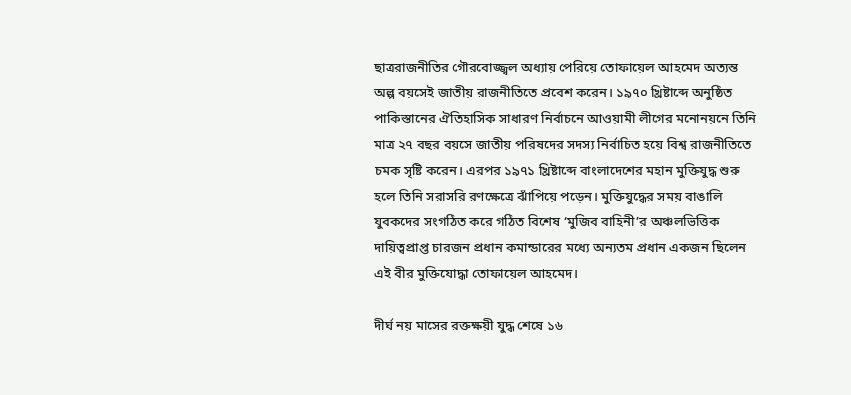ছাত্ররাজনীতির গৌরবোজ্জ্বল অধ্যায় পেরিয়ে তোফায়েল আহমেদ অত্যন্ত অল্প বয়সেই জাতীয় রাজনীতিতে প্রবেশ করেন। ১৯৭০ খ্রিষ্টাব্দে অনুষ্ঠিত পাকিস্তানের ঐতিহাসিক সাধারণ নির্বাচনে আওয়ামী লীগের মনোনয়নে তিনি মাত্র ২৭ বছর বয়সে জাতীয় পরিষদের সদস্য নির্বাচিত হয়ে বিশ্ব রাজনীতিতে চমক সৃষ্টি করেন। এরপর ১৯৭১ খ্রিষ্টাব্দে বাংলাদেশের মহান মুক্তিযুদ্ধ শুরু হলে তিনি সরাসরি রণক্ষেত্রে ঝাঁপিয়ে পড়েন। মুক্তিযুদ্ধের সময় বাঙালি যুবকদের সংগঠিত করে গঠিত বিশেষ ‘মুজিব বাহিনী’র অঞ্চলভিত্তিক দায়িত্বপ্রাপ্ত চারজন প্রধান কমান্ডারের মধ্যে অন্যতম প্রধান একজন ছিলেন এই বীর মুক্তিযোদ্ধা তোফায়েল আহমেদ।

দীর্ঘ নয় মাসের রক্তক্ষয়ী যুদ্ধ শেষে ১৬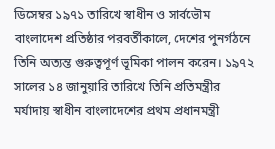ডিসেম্বর ১৯৭১ তারিখে স্বাধীন ও সার্বভৌম বাংলাদেশ প্রতিষ্ঠার পরবর্তীকালে, দেশের পুনর্গঠনে তিনি অত্যন্ত গুরুত্বপূর্ণ ভূমিকা পালন করেন। ১৯৭২ সালের ১৪ জানুয়ারি তারিখে তিনি প্রতিমন্ত্রীর মর্যাদায় স্বাধীন বাংলাদেশের প্রথম প্রধানমন্ত্রী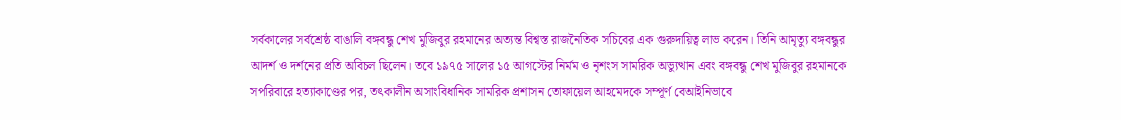সর্বকালের সর্বশ্রেষ্ঠ বাঙালি বঙ্গবন্ধু শেখ মুজিবুর রহমানের অত্যন্ত বিশ্বস্ত রাজনৈতিক সচিবের এক গুরুদায়িত্ব লাভ করেন। তিনি আমৃত্যু বঙ্গবন্ধুর আদর্শ ও দর্শনের প্রতি অবিচল ছিলেন। তবে ১৯৭৫ সালের ১৫ আগস্টের নির্মম ও নৃশংস সামরিক অভ্যুত্থান এবং বঙ্গবন্ধু শেখ মুজিবুর রহমানকে সপরিবারে হত্যাকাণ্ডের পর, তৎকালীন অসাংবিধানিক সামরিক প্রশাসন তোফায়েল আহমেদকে সম্পূর্ণ বেআইনিভাবে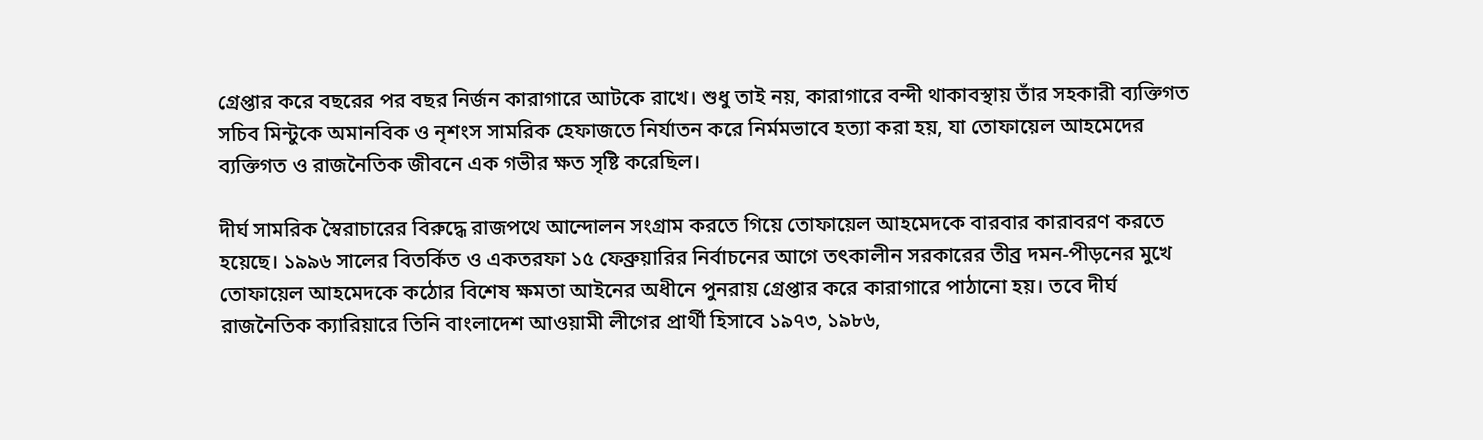গ্রেপ্তার করে বছরের পর বছর নির্জন কারাগারে আটকে রাখে। শুধু তাই নয়, কারাগারে বন্দী থাকাবস্থায় তাঁর সহকারী ব্যক্তিগত সচিব মিন্টুকে অমানবিক ও নৃশংস সামরিক হেফাজতে নির্যাতন করে নির্মমভাবে হত্যা করা হয়, যা তোফায়েল আহমেদের ব্যক্তিগত ও রাজনৈতিক জীবনে এক গভীর ক্ষত সৃষ্টি করেছিল।

দীর্ঘ সামরিক স্বৈরাচারের বিরুদ্ধে রাজপথে আন্দোলন সংগ্রাম করতে গিয়ে তোফায়েল আহমেদকে বারবার কারাবরণ করতে হয়েছে। ১৯৯৬ সালের বিতর্কিত ও একতরফা ১৫ ফেব্রুয়ারির নির্বাচনের আগে তৎকালীন সরকারের তীব্র দমন-পীড়নের মুখে তোফায়েল আহমেদকে কঠোর বিশেষ ক্ষমতা আইনের অধীনে পুনরায় গ্রেপ্তার করে কারাগারে পাঠানো হয়। তবে দীর্ঘ রাজনৈতিক ক্যারিয়ারে তিনি বাংলাদেশ আওয়ামী লীগের প্রার্থী হিসাবে ১৯৭৩, ১৯৮৬,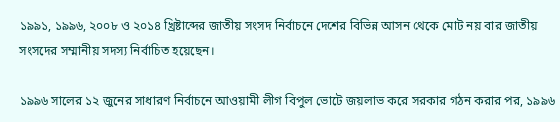১৯৯১, ১৯৯৬, ২০০৮ ও ২০১৪ খ্রিষ্টাব্দের জাতীয় সংসদ নির্বাচনে দেশের বিভিন্ন আসন থেকে মোট নয় বার জাতীয় সংসদের সম্মানীয় সদস্য নির্বাচিত হয়েছেন।

১৯৯৬ সালের ১২ জুনের সাধারণ নির্বাচনে আওয়ামী লীগ বিপুল ভোটে জয়লাভ করে সরকার গঠন করার পর, ১৯৯৬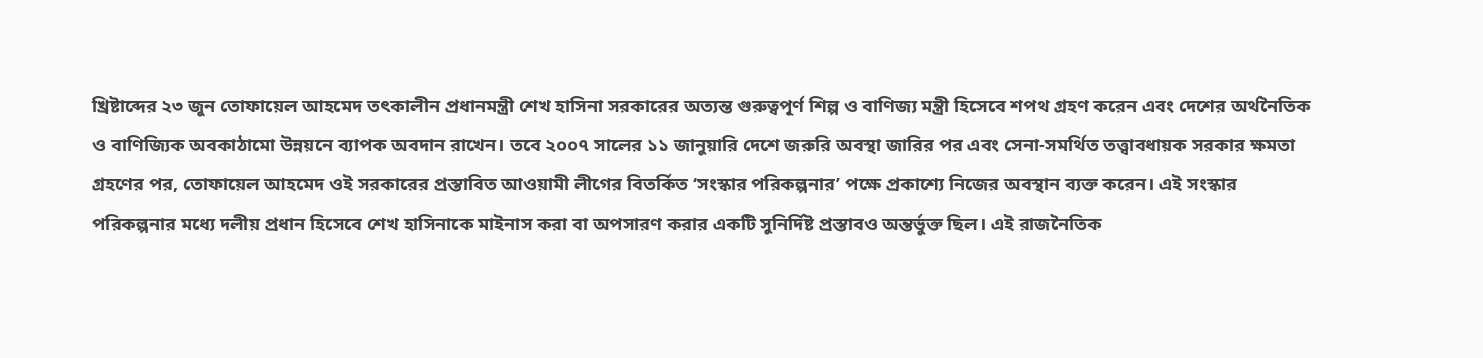খ্রিষ্টাব্দের ২৩ জুন তোফায়েল আহমেদ তৎকালীন প্রধানমন্ত্রী শেখ হাসিনা সরকারের অত্যন্ত গুরুত্বপূর্ণ শিল্প ও বাণিজ্য মন্ত্রী হিসেবে শপথ গ্রহণ করেন এবং দেশের অর্থনৈতিক ও বাণিজ্যিক অবকাঠামো উন্নয়নে ব্যাপক অবদান রাখেন। তবে ২০০৭ সালের ১১ জানুয়ারি দেশে জরুরি অবস্থা জারির পর এবং সেনা-সমর্থিত তত্ত্বাবধায়ক সরকার ক্ষমতা গ্রহণের পর, তোফায়েল আহমেদ ওই সরকারের প্রস্তাবিত আওয়ামী লীগের বিতর্কিত ‘সংস্কার পরিকল্পনার’ পক্ষে প্রকাশ্যে নিজের অবস্থান ব্যক্ত করেন। এই সংস্কার পরিকল্পনার মধ্যে দলীয় প্রধান হিসেবে শেখ হাসিনাকে মাইনাস করা বা অপসারণ করার একটি সুনির্দিষ্ট প্রস্তাবও অন্তর্ভুক্ত ছিল। এই রাজনৈতিক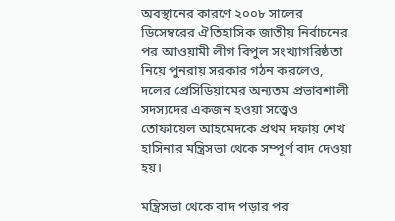অবস্থানের কারণে ২০০৮ সালের ডিসেম্বরের ঐতিহাসিক জাতীয় নির্বাচনের পর আওয়ামী লীগ বিপুল সংখ্যাগরিষ্ঠতা নিয়ে পুনরায় সরকার গঠন করলেও, দলের প্রেসিডিয়ামের অন্যতম প্রভাবশালী সদস্যদের একজন হওয়া সত্ত্বেও তোফায়েল আহমেদকে প্রথম দফায় শেখ হাসিনার মন্ত্রিসভা থেকে সম্পূর্ণ বাদ দেওয়া হয়।

মন্ত্রিসভা থেকে বাদ পড়ার পর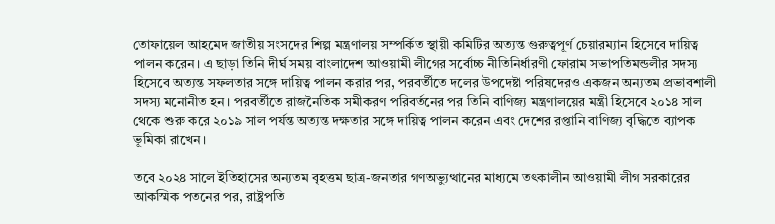তোফায়েল আহমেদ জাতীয় সংসদের শিল্প মন্ত্রণালয় সম্পর্কিত স্থায়ী কমিটির অত্যন্ত গুরুত্বপূর্ণ চেয়ারম্যান হিসেবে দায়িত্ব পালন করেন। এ ছাড়া তিনি দীর্ঘ সময় বাংলাদেশ আওয়ামী লীগের সর্বোচ্চ নীতিনির্ধারণী ফোরাম সভাপতিমন্ডলীর সদস্য হিসেবে অত্যন্ত সফলতার সঙ্গে দায়িত্ব পালন করার পর, পরবর্তীতে দলের উপদেষ্টা পরিষদেরও একজন অন্যতম প্রভাবশালী সদস্য মনোনীত হন। পরবর্তীতে রাজনৈতিক সমীকরণ পরিবর্তনের পর তিনি বাণিজ্য মন্ত্রণালয়ের মন্ত্রী হিসেবে ২০১৪ সাল থেকে শুরু করে ২০১৯ সাল পর্যন্ত অত্যন্ত দক্ষতার সঙ্গে দায়িত্ব পালন করেন এবং দেশের রপ্তানি বাণিজ্য বৃদ্ধিতে ব্যাপক ভূমিকা রাখেন।

তবে ২০২৪ সালে ইতিহাসের অন্যতম বৃহত্তম ছাত্র-জনতার গণঅভ্যুত্থানের মাধ্যমে তৎকালীন আওয়ামী লীগ সরকারের আকস্মিক পতনের পর, রাষ্ট্রপতি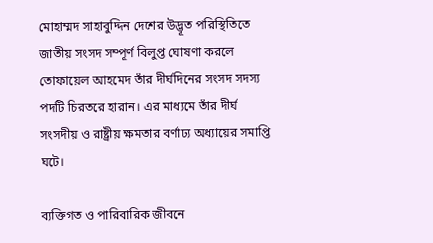মোহাম্মদ সাহাবুদ্দিন দেশের উদ্ভূত পরিস্থিতিতে জাতীয় সংসদ সম্পূর্ণ বিলুপ্ত ঘোষণা করলে তোফায়েল আহমেদ তাঁর দীর্ঘদিনের সংসদ সদস্য পদটি চিরতরে হারান। এর মাধ্যমে তাঁর দীর্ঘ সংসদীয় ও রাষ্ট্রীয় ক্ষমতার বর্ণাঢ্য অধ্যায়ের সমাপ্তি ঘটে।

ব্যক্তিগত ও পারিবারিক জীবনে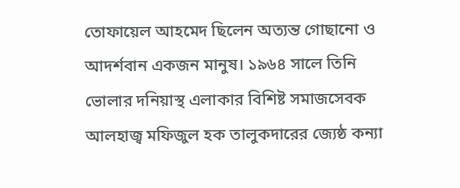তোফায়েল আহমেদ ছিলেন অত্যন্ত গোছানো ও আদর্শবান একজন মানুষ। ১৯৬৪ সালে তিনি ভোলার দনিয়াস্থ এলাকার বিশিষ্ট সমাজসেবক আলহাজ্ব মফিজুল হক তালুকদারের জ্যেষ্ঠ কন্যা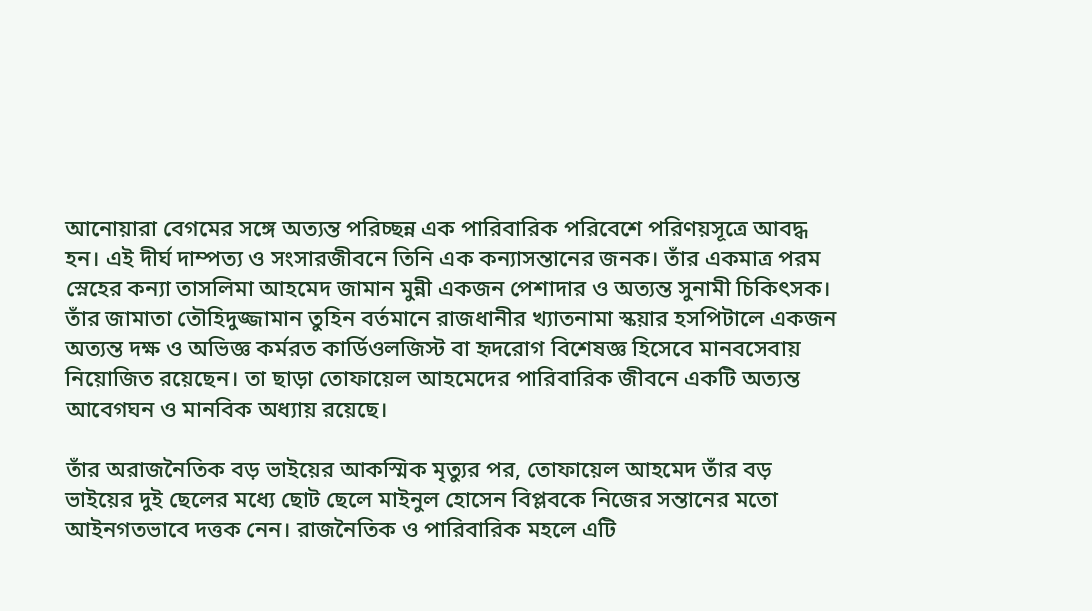আনোয়ারা বেগমের সঙ্গে অত্যন্ত পরিচ্ছন্ন এক পারিবারিক পরিবেশে পরিণয়সূত্রে আবদ্ধ হন। এই দীর্ঘ দাম্পত্য ও সংসারজীবনে তিনি এক কন্যাসন্তানের জনক। তাঁর একমাত্র পরম স্নেহের কন্যা তাসলিমা আহমেদ জামান মুন্নী একজন পেশাদার ও অত্যন্ত সুনামী চিকিৎসক। তাঁর জামাতা তৌহিদুজ্জামান তুহিন বর্তমানে রাজধানীর খ্যাতনামা স্কয়ার হসপিটালে একজন অত্যন্ত দক্ষ ও অভিজ্ঞ কর্মরত কার্ডিওলজিস্ট বা হৃদরোগ বিশেষজ্ঞ হিসেবে মানবসেবায় নিয়োজিত রয়েছেন। তা ছাড়া তোফায়েল আহমেদের পারিবারিক জীবনে একটি অত্যন্ত আবেগঘন ও মানবিক অধ্যায় রয়েছে।

তাঁর অরাজনৈতিক বড় ভাইয়ের আকস্মিক মৃত্যুর পর, তোফায়েল আহমেদ তাঁর বড় ভাইয়ের দুই ছেলের মধ্যে ছোট ছেলে মাইনুল হোসেন বিপ্লবকে নিজের সন্তানের মতো আইনগতভাবে দত্তক নেন। রাজনৈতিক ও পারিবারিক মহলে এটি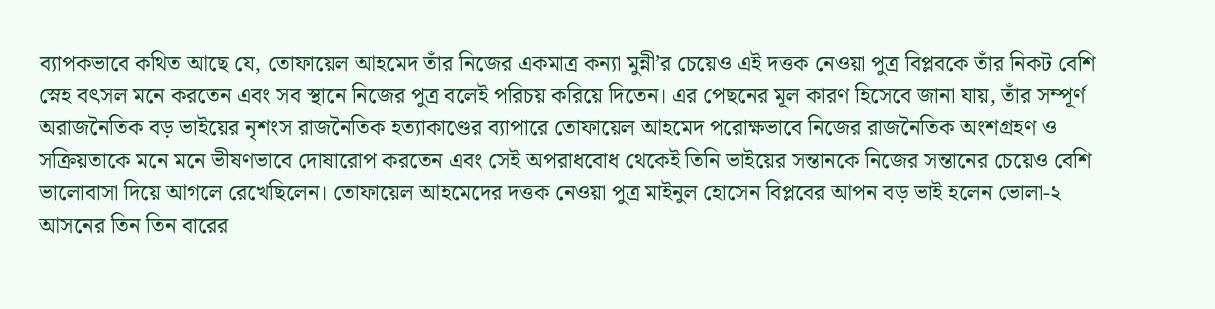ব্যাপকভাবে কথিত আছে যে, তোফায়েল আহমেদ তাঁর নিজের একমাত্র কন্যা মুন্নী’র চেয়েও এই দত্তক নেওয়া পুত্র বিপ্লবকে তাঁর নিকট বেশি স্নেহ বৎসল মনে করতেন এবং সব স্থানে নিজের পুত্র বলেই পরিচয় করিয়ে দিতেন। এর পেছনের মূল কারণ হিসেবে জানা যায়, তাঁর সম্পূর্ণ অরাজনৈতিক বড় ভাইয়ের নৃশংস রাজনৈতিক হত্যাকাণ্ডের ব্যাপারে তোফায়েল আহমেদ পরোক্ষভাবে নিজের রাজনৈতিক অংশগ্রহণ ও সক্রিয়তাকে মনে মনে ভীষণভাবে দোষারোপ করতেন এবং সেই অপরাধবোধ থেকেই তিনি ভাইয়ের সন্তানকে নিজের সন্তানের চেয়েও বেশি ভালোবাসা দিয়ে আগলে রেখেছিলেন। তোফায়েল আহমেদের দত্তক নেওয়া পুত্র মাইনুল হোসেন বিপ্লবের আপন বড় ভাই হলেন ভোলা-২ আসনের তিন তিন বারের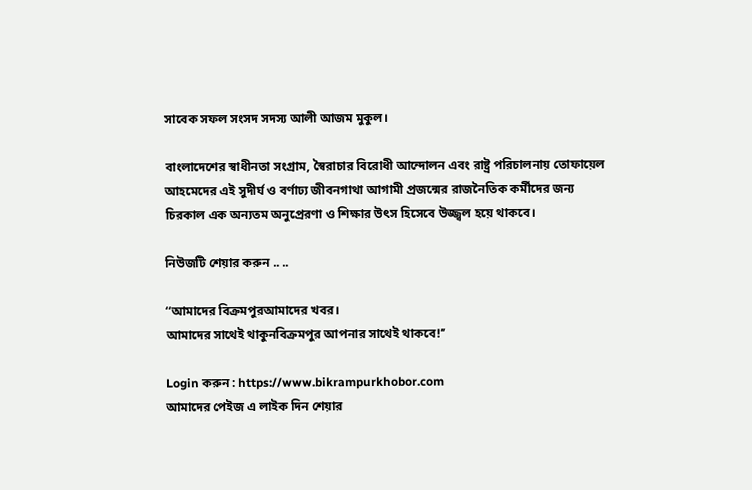সাবেক সফল সংসদ সদস্য আলী আজম মুকুল।

বাংলাদেশের স্বাধীনতা সংগ্রাম, স্বৈরাচার বিরোধী আন্দোলন এবং রাষ্ট্র পরিচালনায় তোফায়েল আহমেদের এই সুদীর্ঘ ও বর্ণাঢ্য জীবনগাথা আগামী প্রজন্মের রাজনৈতিক কর্মীদের জন্য চিরকাল এক অন্যতম অনুপ্রেরণা ও শিক্ষার উৎস হিসেবে উজ্জ্বল হয়ে থাকবে।

নিউজটি শেয়ার করুন .. ..

‘‘আমাদের বিক্রমপুরআমাদের খবর।
আমাদের সাথেই থাকুনবিক্রমপুর আপনার সাথেই থাকবে!’’

Login করুন : https://www.bikrampurkhobor.com
আমাদের পেইজ এ লাইক দিন শেয়ার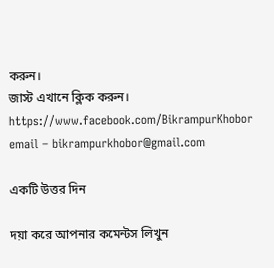করুন।
জাস্ট এখানে ক্লিক করুন। https://www.facebook.com/BikrampurKhobor
email – bikrampurkhobor@gmail.com

একটি উত্তর দিন

দয়া করে আপনার কমেন্টস লিখুন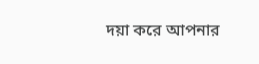দয়া করে আপনার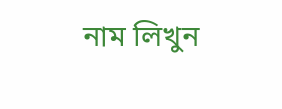নাম লিখুন